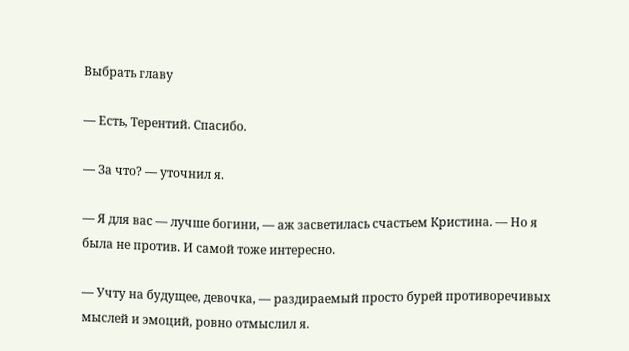Выбрать главу

— Есть, Терентий. Спасибо.

— За что? — уточнил я.

— Я для вас — лучше богини, — аж засветилась счастьем Кристина. — Но я была не против. И самой тоже интересно.

— Учту на будущее, девочка, — раздираемый просто бурей противоречивых мыслей и эмоций, ровно отмыслил я.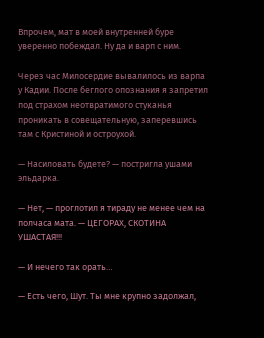Впрочем, мат в моей внутренней буре уверенно побеждал. Ну да и варп с ним.

Через час Милосердие вывалилось из варпа у Кадии. После беглого опознания я запретил под страхом неотвратимого стуканья проникать в совещательную, заперевшись там с Кристиной и остроухой.

— Насиловать будете? — постригла ушами эльдарка.

— Нет, — проглотил я тираду не менее чем на полчаса мата. — ЦЕГОРАХ, СКОТИНА УШАСТАЯ!!!

— И нечего так орать…

— Есть чего, Шут. Ты мне крупно задолжал,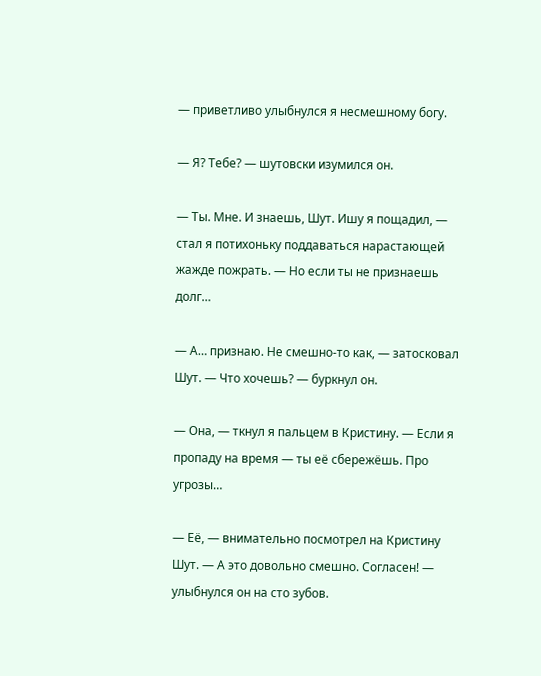— приветливо улыбнулся я несмешному богу.

— Я? Тебе? — шутовски изумился он.

— Ты. Мне. И знаешь, Шут. Ишу я пощадил, — стал я потихоньку поддаваться нарастающей жажде пожрать. — Но если ты не признаешь долг…

— А… признаю. Не смешно-то как, — затосковал Шут. — Что хочешь? — буркнул он.

— Она, — ткнул я пальцем в Кристину. — Если я пропаду на время — ты её сбережёшь. Про угрозы…

— Её, — внимательно посмотрел на Кристину Шут. — А это довольно смешно. Согласен! — улыбнулся он на сто зубов.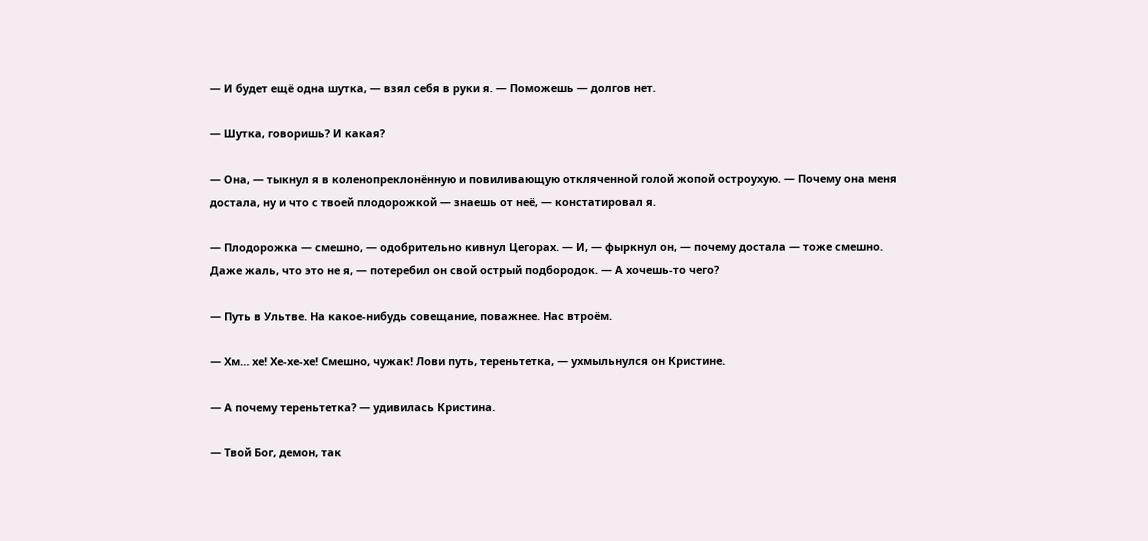— И будет ещё одна шутка, — взял себя в руки я. — Поможешь — долгов нет.

— Шутка, говоришь? И какая?

— Она, — тыкнул я в коленопреклонённую и повиливающую откляченной голой жопой остроухую. — Почему она меня достала, ну и что с твоей плодорожкой — знаешь от неё, — констатировал я.

— Плодорожка — смешно, — одобрительно кивнул Цегорах. — И, — фыркнул он, — почему достала — тоже смешно. Даже жаль, что это не я, — потеребил он свой острый подбородок. — А хочешь-то чего?

— Путь в Ультве. На какое-нибудь совещание, поважнее. Нас втроём.

— Хм… хе! Хе-хе-хе! Смешно, чужак! Лови путь, тереньтетка, — ухмыльнулся он Кристине.

— А почему тереньтетка? — удивилась Кристина.

— Твой Бог, демон, так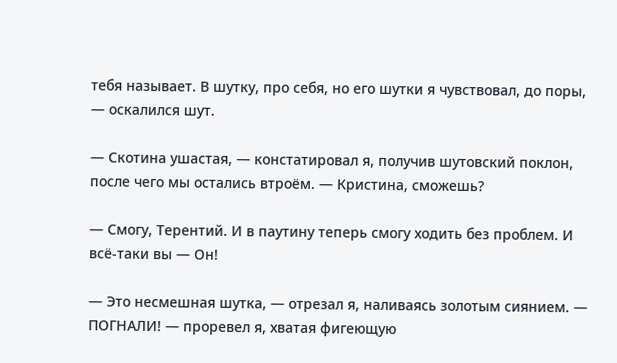тебя называет. В шутку, про себя, но его шутки я чувствовал, до поры, — оскалился шут.

— Скотина ушастая, — констатировал я, получив шутовский поклон, после чего мы остались втроём. — Кристина, сможешь?

— Смогу, Терентий. И в паутину теперь смогу ходить без проблем. И всё-таки вы — Он!

— Это несмешная шутка, — отрезал я, наливаясь золотым сиянием. — ПОГНАЛИ! — проревел я, хватая фигеющую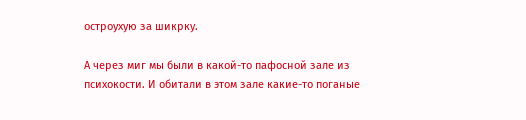остроухую за шикрку.

А через миг мы были в какой-то пафосной зале из психокости. И обитали в этом зале какие-то поганые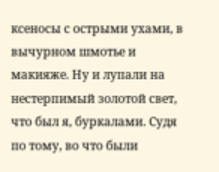ксеносы с острыми ухами, в вычурном шмотье и макияже. Ну и лупали на нестерпимый золотой свет, что был я, буркалами. Судя по тому, во что были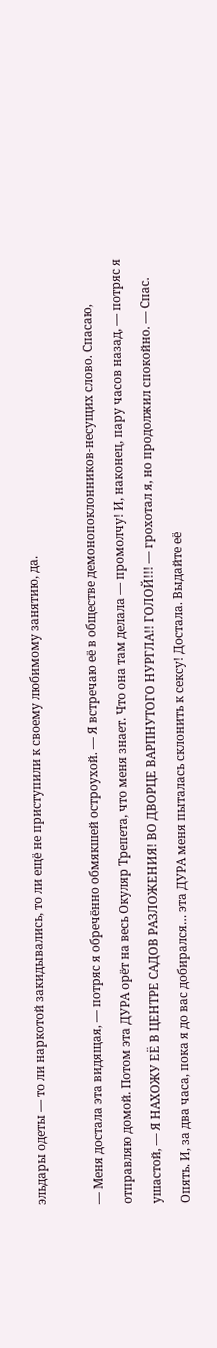эльдары одеты — то ли наркотой закидывались, то ли ещё не приступили к своему любимому занятию, да.

— Меня достала эта видящая, — потряс я обречённо обмякшей остроухой. — Я встречаю её в обществе демонопоклонников-несущих слово. Спасаю, отправляю домой. Потом эта ДУРА орёт на весь Окуляр Трепета, что меня знает. Что она там делала — промолчу! И, наконец, пару часов назад, — потряс я ушастой, — Я НАХОЖУ ЕЁ В ЦЕНТРЕ САДОВ РАЗЛОЖЕНИЯ! ВО ДВОРЦЕ ВАРПНУТОГО НУРГЛА!! ГОЛОЙ!!! — грохотал я, но продолжил спокойно. — Спас. Опять. И, за два часа, пока я до вас добирался… эта ДУРА меня пыталась склонить к сексу! Достала. Выдайте её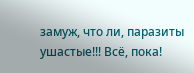замуж, что ли, паразиты ушастые!!! Всё, пока!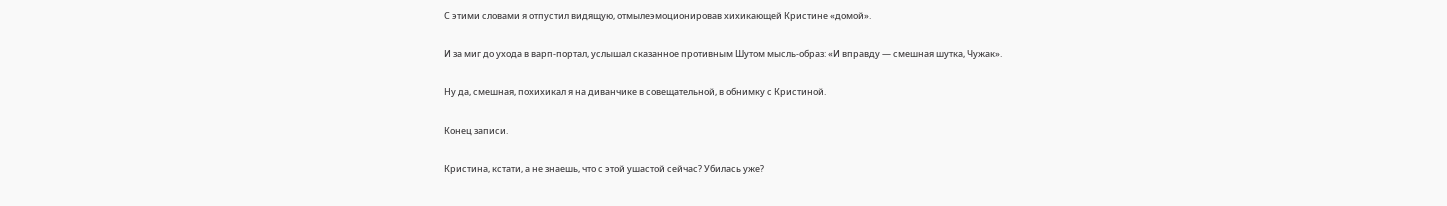С этими словами я отпустил видящую, отмылеэмоционировав хихикающей Кристине «домой».

И за миг до ухода в варп-портал, услышал сказанное противным Шутом мысль-образ: «И вправду — смешная шутка, Чужак».

Ну да, смешная, похихикал я на диванчике в совещательной, в обнимку с Кристиной.

Конец записи.

Кристина, кстати, а не знаешь, что с этой ушастой сейчас? Убилась уже?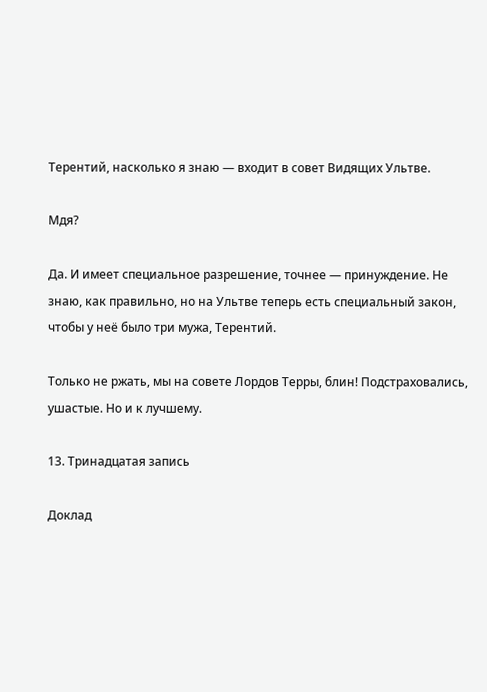Терентий, насколько я знаю — входит в совет Видящих Ультве.

Мдя?

Да. И имеет специальное разрешение, точнее — принуждение. Не знаю, как правильно, но на Ультве теперь есть специальный закон, чтобы у неё было три мужа, Терентий.

Только не ржать, мы на совете Лордов Терры, блин! Подстраховались, ушастые. Но и к лучшему.

13. Тринадцатая запись

Доклад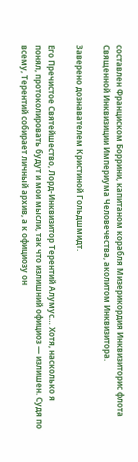составлен Франциском Боррини, капитаном корабля Мизерикордия Инквизиторис флота Священной Инквизиции Империума Человечества, аколитом Инквизитора.

Заверено дознавателем Кристиной Гольдшмидт.

Его Пречистое Святейшество, Лорд-Инквизитор Терентий Алумус… Хотя, насколько я понял, протоколировать будут и мои мысли, так что излишний официоз — излишен. Судя по всему, Терентий собирает личный архив, а к официозу он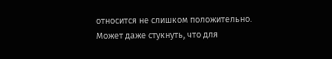относится не слишком положительно. Может даже стукнуть, что для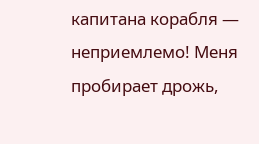капитана корабля — неприемлемо! Меня пробирает дрожь,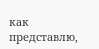как представлю,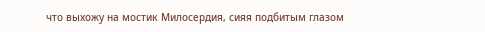что выхожу на мостик Милосердия, сияя подбитым глазом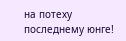на потеху последнему юнге!